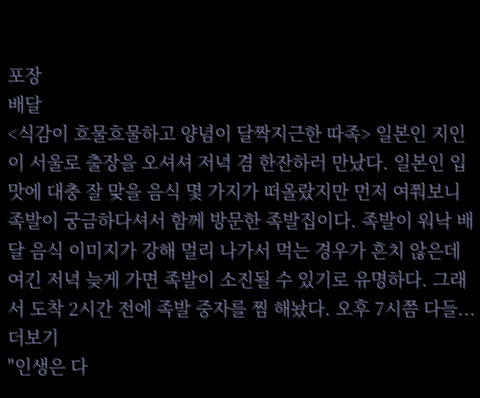포장
배달
<식감이 흐물흐물하고 양념이 달짝지근한 따족> 일본인 지인이 서울로 출장을 오셔셔 저녁 겸 한잔하러 만났다. 일본인 입맛에 대충 잘 맞을 음식 몇 가지가 떠올랐지만 먼저 여쭤보니 족발이 궁금하다셔서 함께 방문한 족발집이다. 족발이 워낙 배달 음식 이미지가 강해 멀리 나가서 먹는 경우가 흔치 않은데 여긴 저녁 늦게 가면 족발이 소진될 수 있기로 유명하다. 그래서 도착 2시간 전에 족발 중자를 찜 해놨다. 오후 7시쯤 다들... 더보기
"인생은 다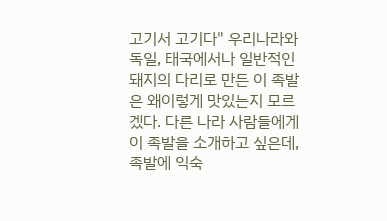고기서 고기다" 우리나라와 독일, 태국에서나 일반적인 돼지의 다리로 만든 이 족발은 왜이렇게 맛있는지 모르겠다. 다른 나라 사람들에게 이 족발을 소개하고 싶은데, 족발에 익숙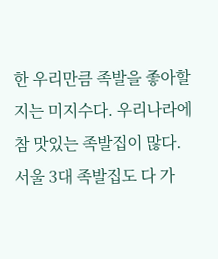한 우리만큼 족발을 좋아할지는 미지수다. 우리나라에 참 맛있는 족발집이 많다. 서울 3대 족발집도 다 가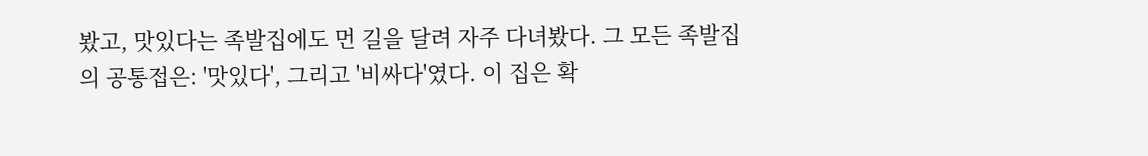봤고, 맛있다는 족발집에도 먼 길을 달려 자주 다녀봤다. 그 모든 족발집의 공통접은: '맛있다', 그리고 '비싸다'였다. 이 집은 확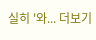실히 '와... 더보기